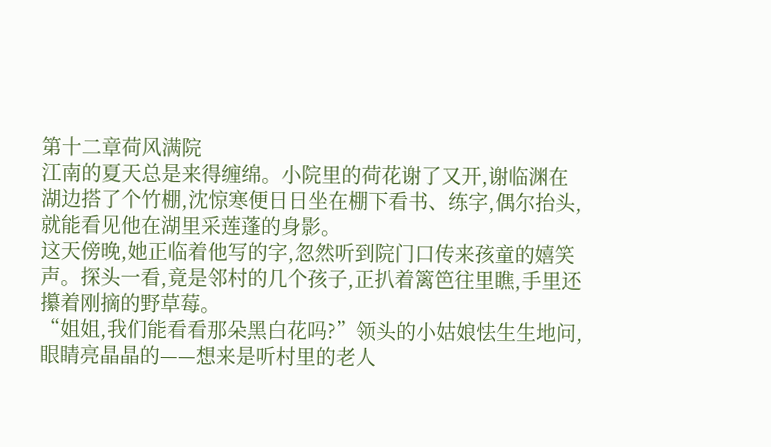第十二章荷风满院
江南的夏天总是来得缠绵。小院里的荷花谢了又开,谢临渊在湖边搭了个竹棚,沈惊寒便日日坐在棚下看书、练字,偶尔抬头,就能看见他在湖里采莲蓬的身影。
这天傍晚,她正临着他写的字,忽然听到院门口传来孩童的嬉笑声。探头一看,竟是邻村的几个孩子,正扒着篱笆往里瞧,手里还攥着刚摘的野草莓。
“姐姐,我们能看看那朵黑白花吗?”领头的小姑娘怯生生地问,眼睛亮晶晶的——想来是听村里的老人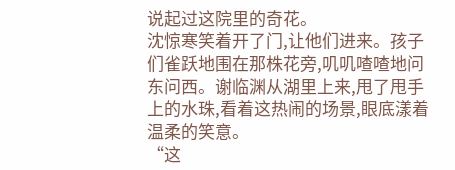说起过这院里的奇花。
沈惊寒笑着开了门,让他们进来。孩子们雀跃地围在那株花旁,叽叽喳喳地问东问西。谢临渊从湖里上来,甩了甩手上的水珠,看着这热闹的场景,眼底漾着温柔的笑意。
“这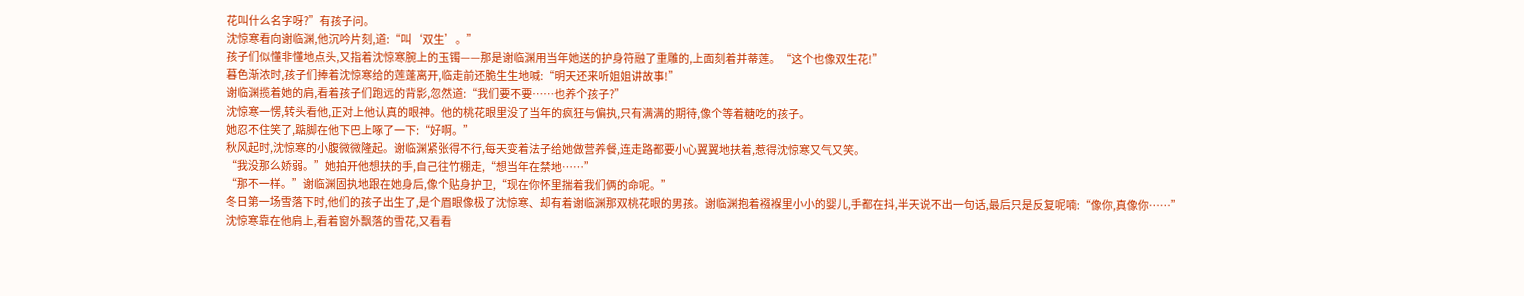花叫什么名字呀?”有孩子问。
沈惊寒看向谢临渊,他沉吟片刻,道:“叫‘双生’。”
孩子们似懂非懂地点头,又指着沈惊寒腕上的玉镯——那是谢临渊用当年她送的护身符融了重雕的,上面刻着并蒂莲。“这个也像双生花!”
暮色渐浓时,孩子们捧着沈惊寒给的莲蓬离开,临走前还脆生生地喊:“明天还来听姐姐讲故事!”
谢临渊揽着她的肩,看着孩子们跑远的背影,忽然道:“我们要不要……也养个孩子?”
沈惊寒一愣,转头看他,正对上他认真的眼神。他的桃花眼里没了当年的疯狂与偏执,只有满满的期待,像个等着糖吃的孩子。
她忍不住笑了,踮脚在他下巴上啄了一下:“好啊。”
秋风起时,沈惊寒的小腹微微隆起。谢临渊紧张得不行,每天变着法子给她做营养餐,连走路都要小心翼翼地扶着,惹得沈惊寒又气又笑。
“我没那么娇弱。”她拍开他想扶的手,自己往竹棚走,“想当年在禁地……”
“那不一样。”谢临渊固执地跟在她身后,像个贴身护卫,“现在你怀里揣着我们俩的命呢。”
冬日第一场雪落下时,他们的孩子出生了,是个眉眼像极了沈惊寒、却有着谢临渊那双桃花眼的男孩。谢临渊抱着襁褓里小小的婴儿,手都在抖,半天说不出一句话,最后只是反复呢喃:“像你,真像你……”
沈惊寒靠在他肩上,看着窗外飘落的雪花,又看看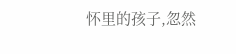怀里的孩子,忽然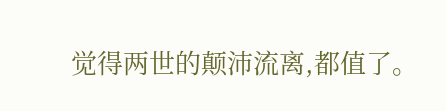觉得两世的颠沛流离,都值了。